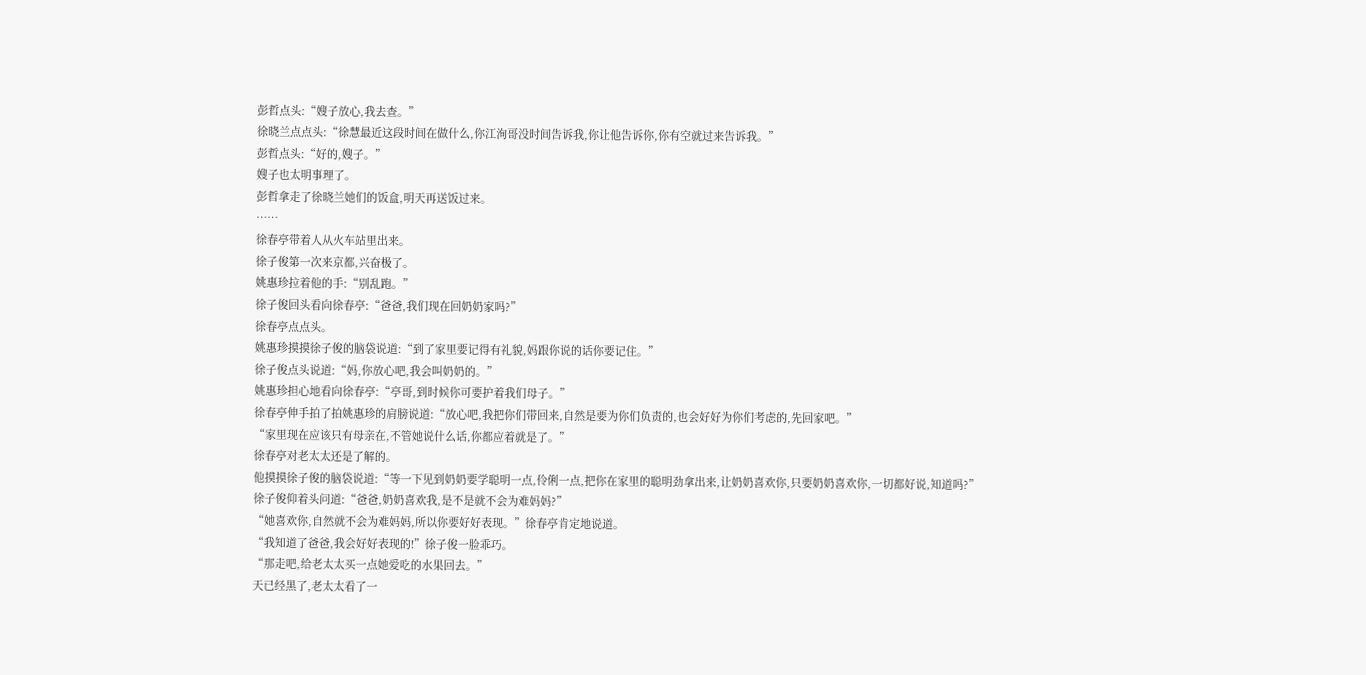彭哲点头:“嫂子放心,我去查。”
徐晓兰点点头:“徐慧最近这段时间在做什么,你江洵哥没时间告诉我,你让他告诉你,你有空就过来告诉我。”
彭哲点头:“好的,嫂子。”
嫂子也太明事理了。
彭哲拿走了徐晓兰她们的饭盒,明天再送饭过来。
……
徐春亭带着人从火车站里出来。
徐子俊第一次来京都,兴奋极了。
姚惠珍拉着他的手:“别乱跑。”
徐子俊回头看向徐春亭:“爸爸,我们现在回奶奶家吗?”
徐春亭点点头。
姚惠珍摸摸徐子俊的脑袋说道:“到了家里要记得有礼貌,妈跟你说的话你要记住。”
徐子俊点头说道:“妈,你放心吧,我会叫奶奶的。”
姚惠珍担心地看向徐春亭:“亭哥,到时候你可要护着我们母子。”
徐春亭伸手拍了拍姚惠珍的肩膀说道:“放心吧,我把你们带回来,自然是要为你们负责的,也会好好为你们考虑的,先回家吧。”
“家里现在应该只有母亲在,不管她说什么话,你都应着就是了。”
徐春亭对老太太还是了解的。
他摸摸徐子俊的脑袋说道:“等一下见到奶奶要学聪明一点,伶俐一点,把你在家里的聪明劲拿出来,让奶奶喜欢你,只要奶奶喜欢你,一切都好说,知道吗?”
徐子俊仰着头问道:“爸爸,奶奶喜欢我,是不是就不会为难妈妈?”
“她喜欢你,自然就不会为难妈妈,所以你要好好表现。”徐春亭肯定地说道。
“我知道了爸爸,我会好好表现的!”徐子俊一脸乖巧。
“那走吧,给老太太买一点她爱吃的水果回去。”
天已经黑了,老太太看了一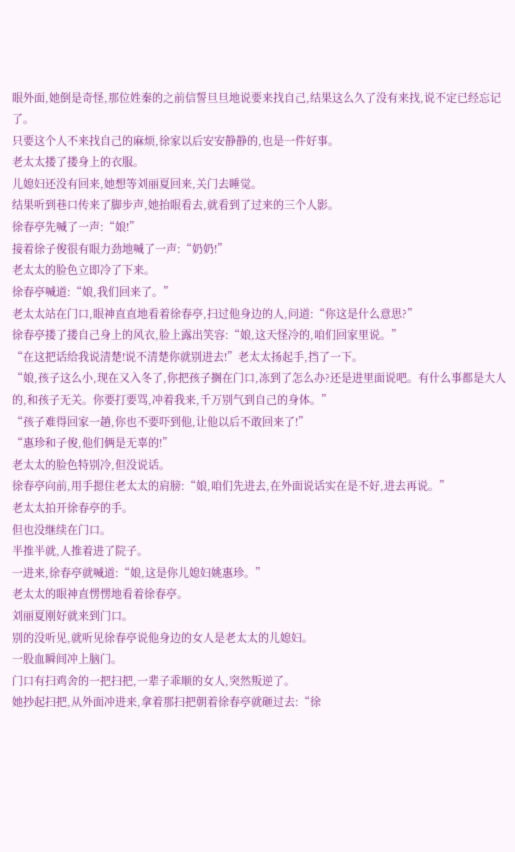眼外面,她倒是奇怪,那位姓秦的之前信誓旦旦地说要来找自己,结果这么久了没有来找,说不定已经忘记了。
只要这个人不来找自己的麻烦,徐家以后安安静静的,也是一件好事。
老太太搂了搂身上的衣服。
儿媳妇还没有回来,她想等刘丽夏回来,关门去睡觉。
结果听到巷口传来了脚步声,她抬眼看去,就看到了过来的三个人影。
徐春亭先喊了一声:“娘!”
接着徐子俊很有眼力劲地喊了一声:“奶奶!”
老太太的脸色立即冷了下来。
徐春亭喊道:“娘,我们回来了。”
老太太站在门口,眼神直直地看着徐春亭,扫过他身边的人,问道:“你这是什么意思?”
徐春亭搂了搂自己身上的风衣,脸上露出笑容:“娘,这天怪冷的,咱们回家里说。”
“在这把话给我说清楚!说不清楚你就别进去!”老太太扬起手,挡了一下。
“娘,孩子这么小,现在又入冬了,你把孩子搁在门口,冻到了怎么办?还是进里面说吧。有什么事都是大人的,和孩子无关。你要打要骂,冲着我来,千万别气到自己的身体。”
“孩子难得回家一趟,你也不要吓到他,让他以后不敢回来了!”
“惠珍和子俊,他们俩是无辜的!”
老太太的脸色特别冷,但没说话。
徐春亭向前,用手摁住老太太的肩膀:“娘,咱们先进去,在外面说话实在是不好,进去再说。”
老太太拍开徐春亭的手。
但也没继续在门口。
半推半就,人推着进了院子。
一进来,徐春亭就喊道:“娘,这是你儿媳妇姚惠珍。”
老太太的眼神直愣愣地看着徐春亭。
刘丽夏刚好就来到门口。
别的没听见,就听见徐春亭说他身边的女人是老太太的儿媳妇。
一股血瞬间冲上脑门。
门口有扫鸡舍的一把扫把,一辈子乖顺的女人,突然叛逆了。
她抄起扫把,从外面冲进来,拿着那扫把朝着徐春亭就砸过去:“徐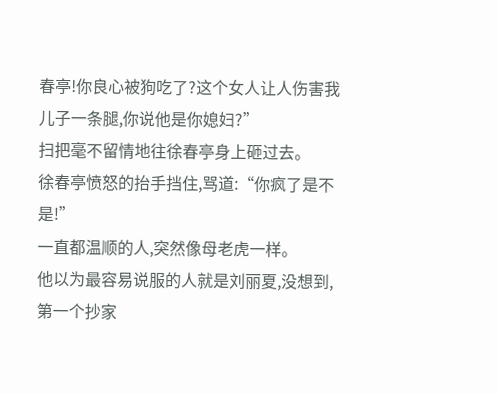春亭!你良心被狗吃了?这个女人让人伤害我儿子一条腿,你说他是你媳妇?”
扫把毫不留情地往徐春亭身上砸过去。
徐春亭愤怒的抬手挡住,骂道:“你疯了是不是!”
一直都温顺的人,突然像母老虎一样。
他以为最容易说服的人就是刘丽夏,没想到,第一个抄家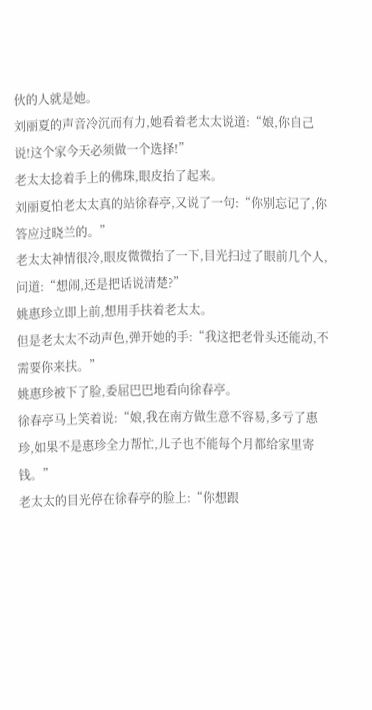伙的人就是她。
刘丽夏的声音冷沉而有力,她看着老太太说道:“娘,你自己说!这个家今天必须做一个选择!”
老太太捻着手上的佛珠,眼皮抬了起来。
刘丽夏怕老太太真的站徐春亭,又说了一句:“你别忘记了,你答应过晓兰的。”
老太太神情很冷,眼皮微微抬了一下,目光扫过了眼前几个人,问道:“想闹,还是把话说清楚?”
姚惠珍立即上前,想用手扶着老太太。
但是老太太不动声色,弹开她的手:“我这把老骨头还能动,不需要你来扶。”
姚惠珍被下了脸,委屈巴巴地看向徐春亭。
徐春亭马上笑着说:“娘,我在南方做生意不容易,多亏了惠珍,如果不是惠珍全力帮忙,儿子也不能每个月都给家里寄钱。”
老太太的目光停在徐春亭的脸上:“你想跟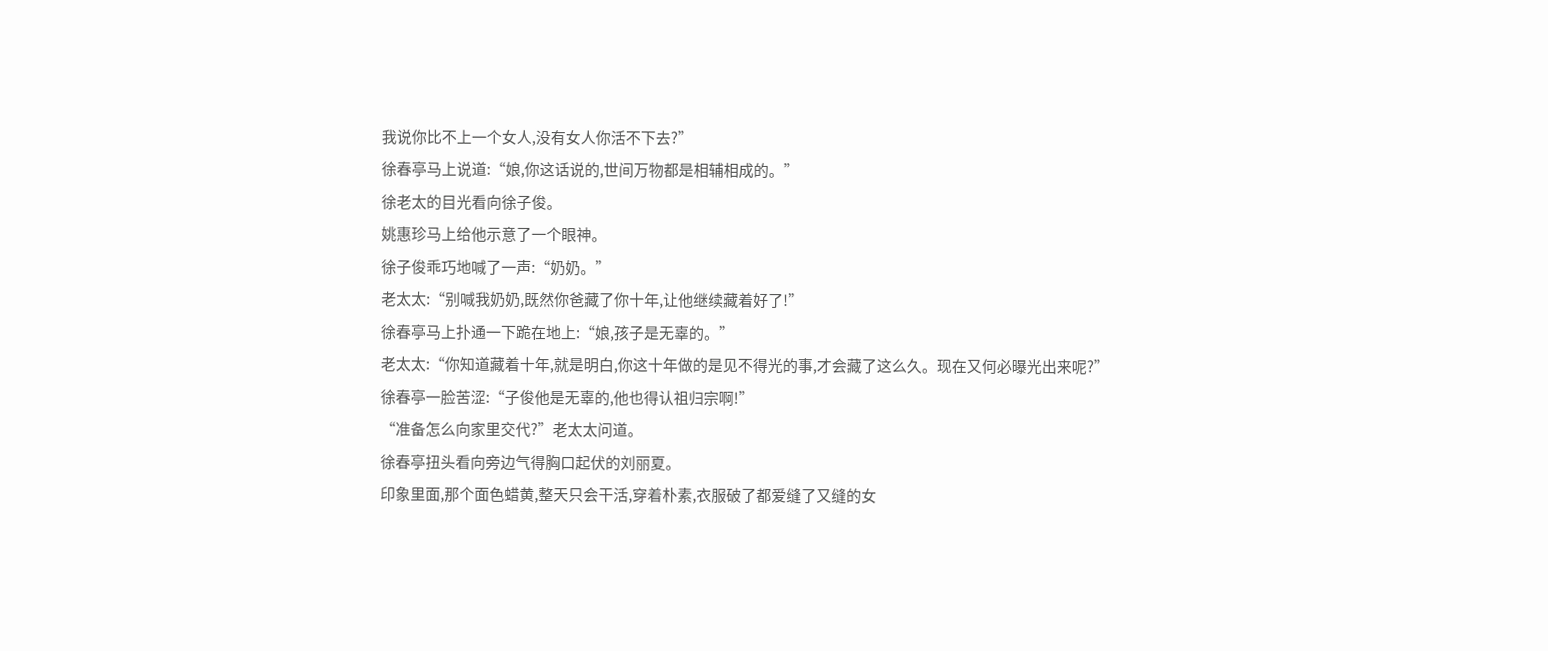我说你比不上一个女人,没有女人你活不下去?”
徐春亭马上说道:“娘,你这话说的,世间万物都是相辅相成的。”
徐老太的目光看向徐子俊。
姚惠珍马上给他示意了一个眼神。
徐子俊乖巧地喊了一声:“奶奶。”
老太太:“别喊我奶奶,既然你爸藏了你十年,让他继续藏着好了!”
徐春亭马上扑通一下跪在地上:“娘,孩子是无辜的。”
老太太:“你知道藏着十年,就是明白,你这十年做的是见不得光的事,才会藏了这么久。现在又何必曝光出来呢?”
徐春亭一脸苦涩:“子俊他是无辜的,他也得认祖归宗啊!”
“准备怎么向家里交代?”老太太问道。
徐春亭扭头看向旁边气得胸口起伏的刘丽夏。
印象里面,那个面色蜡黄,整天只会干活,穿着朴素,衣服破了都爱缝了又缝的女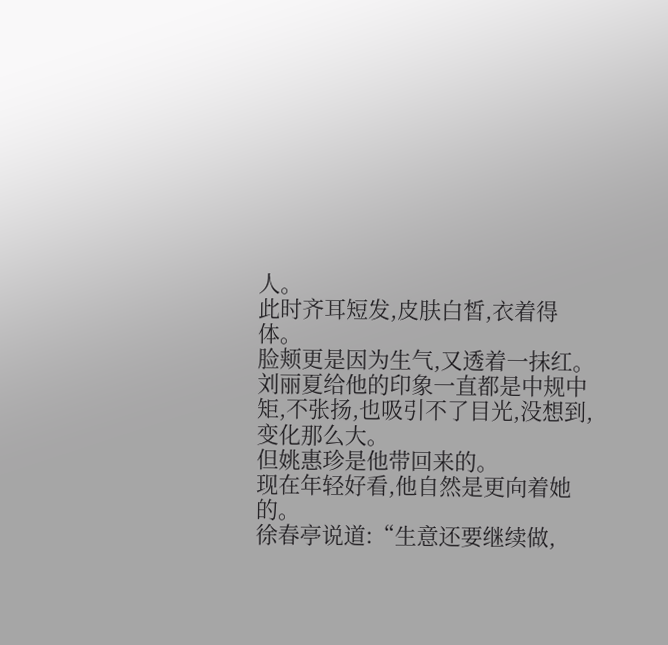人。
此时齐耳短发,皮肤白皙,衣着得体。
脸颊更是因为生气,又透着一抹红。
刘丽夏给他的印象一直都是中规中矩,不张扬,也吸引不了目光,没想到,变化那么大。
但姚惠珍是他带回来的。
现在年轻好看,他自然是更向着她的。
徐春亭说道:“生意还要继续做,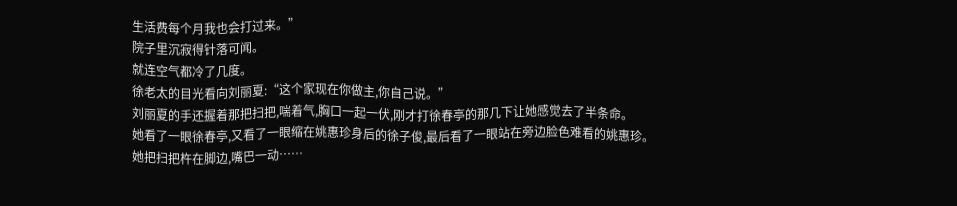生活费每个月我也会打过来。”
院子里沉寂得针落可闻。
就连空气都冷了几度。
徐老太的目光看向刘丽夏:“这个家现在你做主,你自己说。”
刘丽夏的手还握着那把扫把,喘着气,胸口一起一伏,刚才打徐春亭的那几下让她感觉去了半条命。
她看了一眼徐春亭,又看了一眼缩在姚惠珍身后的徐子俊,最后看了一眼站在旁边脸色难看的姚惠珍。
她把扫把杵在脚边,嘴巴一动……